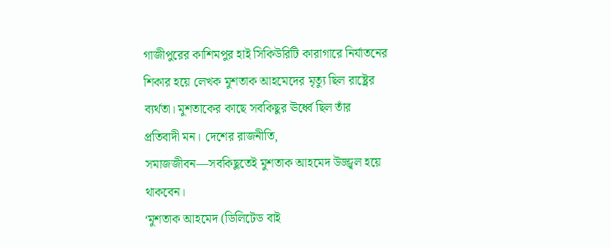গাজীপুরের কাশিমপুর হাই সিকিউরিটি কারাগারে নির্যাতনের শিকার হয়ে লেখক মুশতাক আহমেদের মৃত্যু ছিল রাষ্ট্রের ব্যর্থতা। মুশতাকের কাছে সবকিছুর ঊর্ধ্বে ছিল তাঁর প্রতিবাদী মন। দেশের রাজনীতি, সমাজজীবন—সবকিছুতেই মুশতাক আহমেদ উজ্জ্বল হয়ে থাকবেন।
‘মুশতাক আহমেদ (ডিলিটেড বাই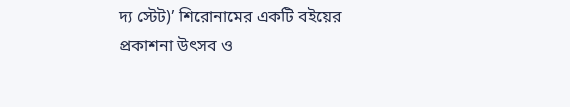দ্য স্টেট)’ শিরোনামের একটি বইয়ের প্রকাশনা উৎসব ও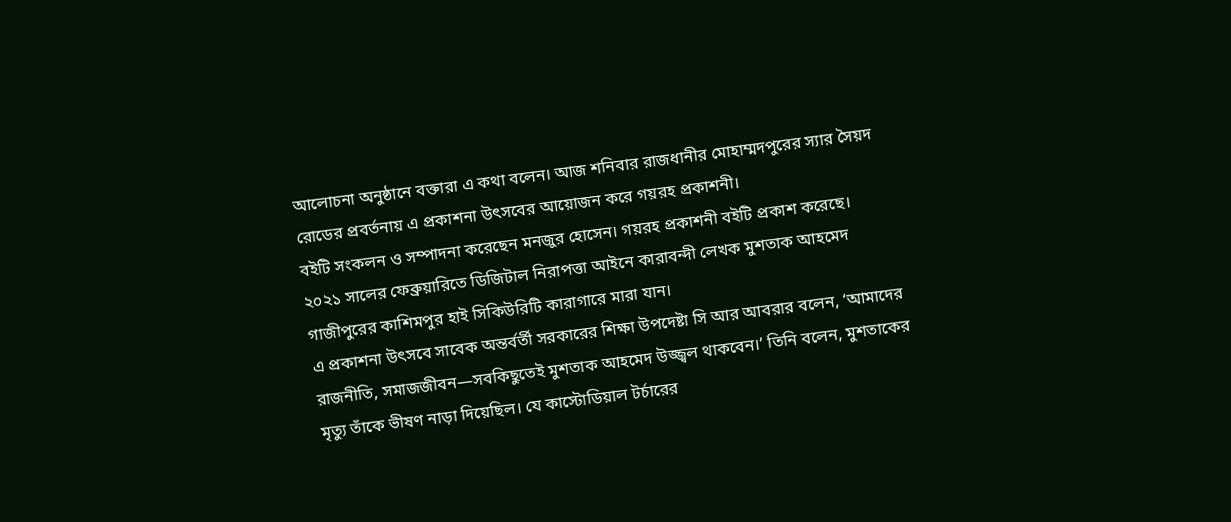আলোচনা অনুষ্ঠানে বক্তারা এ কথা বলেন। আজ শনিবার রাজধানীর মোহাম্মদপুরের স্যার সৈয়দ রোডের প্রবর্তনায় এ প্রকাশনা উৎসবের আয়োজন করে গয়রহ প্রকাশনী।
বইটি সংকলন ও সম্পাদনা করেছেন মনজুর হোসেন। গয়রহ প্রকাশনী বইটি প্রকাশ করেছে।
২০২১ সালের ফেব্রুয়ারিতে ডিজিটাল নিরাপত্তা আইনে কারাবন্দী লেখক মুশতাক আহমেদ গাজীপুরের কাশিমপুর হাই সিকিউরিটি কারাগারে মারা যান।
এ প্রকাশনা উৎসবে সাবেক অন্তর্বর্তী সরকারের শিক্ষা উপদেষ্টা সি আর আবরার বলেন, ‘আমাদের রাজনীতি, সমাজজীবন—সবকিছুতেই মুশতাক আহমেদ উজ্জ্বল থাকবেন।’ তিনি বলেন, মুশতাকের মৃত্যু তাঁকে ভীষণ নাড়া দিয়েছিল। যে কাস্টোডিয়াল টর্চারের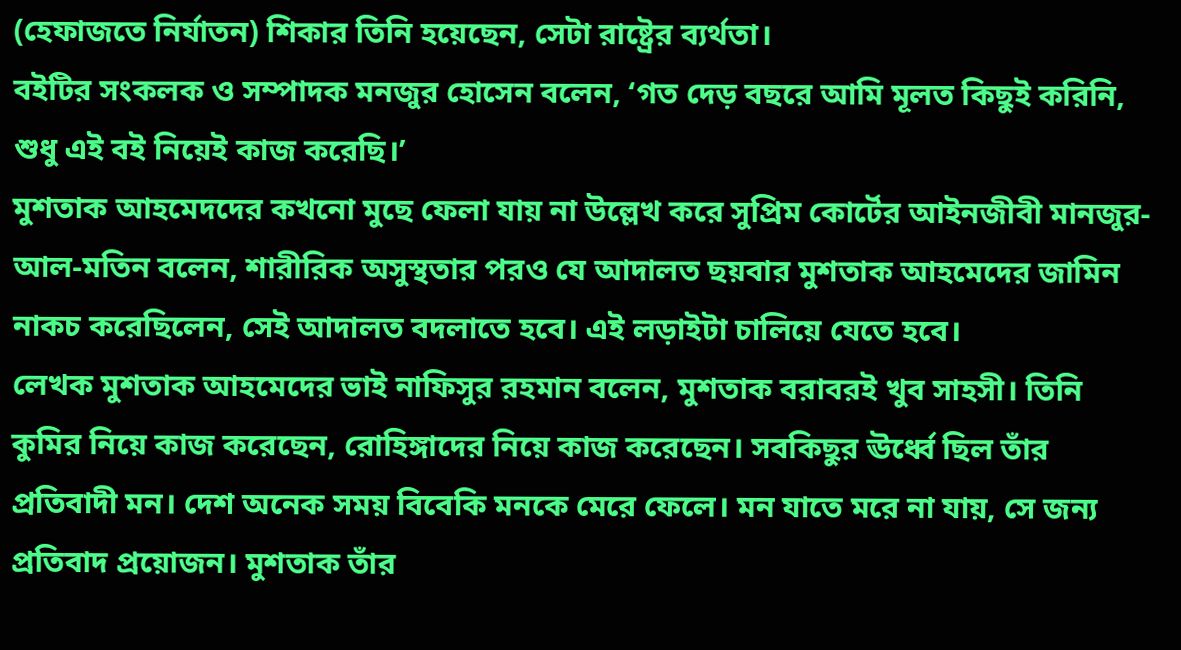(হেফাজতে নির্যাতন) শিকার তিনি হয়েছেন, সেটা রাষ্ট্রের ব্যর্থতা।
বইটির সংকলক ও সম্পাদক মনজুর হোসেন বলেন, ‘গত দেড় বছরে আমি মূলত কিছুই করিনি, শুধু এই বই নিয়েই কাজ করেছি।’
মুশতাক আহমেদদের কখনো মুছে ফেলা যায় না উল্লেখ করে সুপ্রিম কোর্টের আইনজীবী মানজুর-আল-মতিন বলেন, শারীরিক অসুস্থতার পরও যে আদালত ছয়বার মুশতাক আহমেদের জামিন নাকচ করেছিলেন, সেই আদালত বদলাতে হবে। এই লড়াইটা চালিয়ে যেতে হবে।
লেখক মুশতাক আহমেদের ভাই নাফিসুর রহমান বলেন, মুশতাক বরাবরই খুব সাহসী। তিনি কুমির নিয়ে কাজ করেছেন, রোহিঙ্গাদের নিয়ে কাজ করেছেন। সবকিছুর ঊর্ধ্বে ছিল তাঁর প্রতিবাদী মন। দেশ অনেক সময় বিবেকি মনকে মেরে ফেলে। মন যাতে মরে না যায়, সে জন্য প্রতিবাদ প্রয়োজন। মুশতাক তাঁর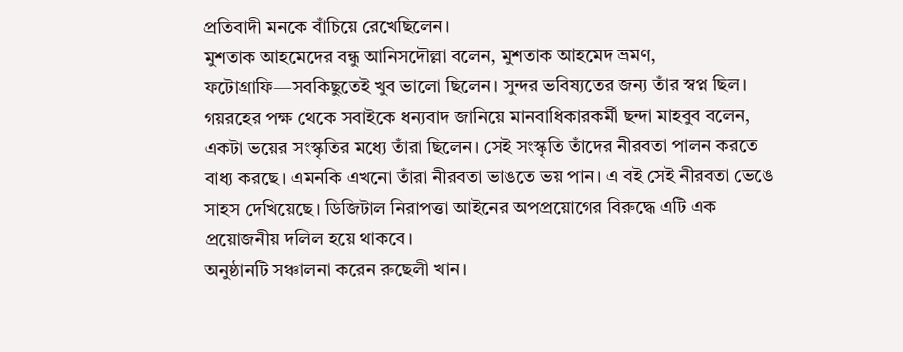প্রতিবাদী মনকে বাঁচিয়ে রেখেছিলেন।
মুশতাক আহমেদের বন্ধু আনিসদৌল্লা বলেন, মুশতাক আহমেদ ভ্রমণ, ফটোগ্রাফি—সবকিছুতেই খুব ভালো ছিলেন। সুন্দর ভবিষ্যতের জন্য তাঁর স্বপ্ন ছিল।
গয়রহের পক্ষ থেকে সবাইকে ধন্যবাদ জানিয়ে মানবাধিকারকর্মী ছন্দা মাহবুব বলেন, একটা ভয়ের সংস্কৃতির মধ্যে তাঁরা ছিলেন। সেই সংস্কৃতি তাঁদের নীরবতা পালন করতে বাধ্য করছে। এমনকি এখনো তাঁরা নীরবতা ভাঙতে ভয় পান। এ বই সেই নীরবতা ভেঙে সাহস দেখিয়েছে। ডিজিটাল নিরাপত্তা আইনের অপপ্রয়োগের বিরুদ্ধে এটি এক প্রয়োজনীয় দলিল হয়ে থাকবে।
অনুষ্ঠানটি সঞ্চালনা করেন রুছেলী খান।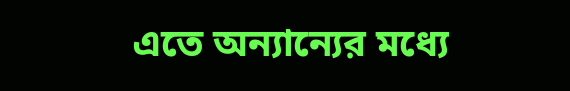এতে অন্যান্যের মধ্যে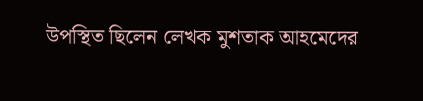উপস্থিত ছিলেন লেখক মুশতাক আহমেদের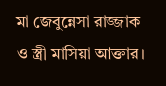মা জেবুন্নেসা রাজ্জাক ও স্ত্রী মাসিয়া আক্তার।